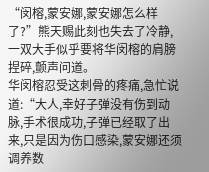“闵榕,蒙安娜,蒙安娜怎么样了?”熊天赐此刻也失去了冷静,一双大手似乎要将华闵榕的肩膀捏碎,颤声问道。
华闵榕忍受这刺骨的疼痛,急忙说道:“大人,幸好子弹没有伤到动脉,手术很成功,子弹已经取了出来,只是因为伤口感染,蒙安娜还须调养数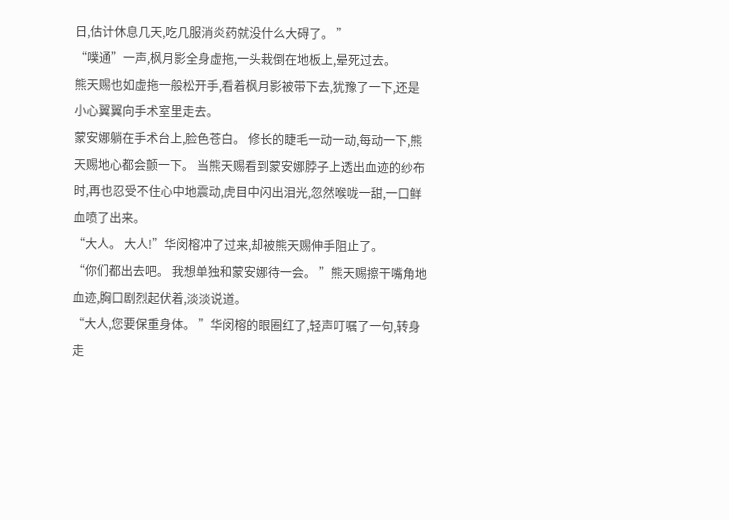日,估计休息几天,吃几服消炎药就没什么大碍了。 ”
“噗通”一声,枫月影全身虚拖,一头栽倒在地板上,晕死过去。
熊天赐也如虚拖一般松开手,看着枫月影被带下去,犹豫了一下,还是小心翼翼向手术室里走去。
蒙安娜躺在手术台上,脸色苍白。 修长的睫毛一动一动,每动一下,熊天赐地心都会颤一下。 当熊天赐看到蒙安娜脖子上透出血迹的纱布时,再也忍受不住心中地震动,虎目中闪出泪光,忽然喉咙一甜,一口鲜血喷了出来。
“大人。 大人!”华闵榕冲了过来,却被熊天赐伸手阻止了。
“你们都出去吧。 我想单独和蒙安娜待一会。 ”熊天赐擦干嘴角地血迹,胸口剧烈起伏着,淡淡说道。
“大人,您要保重身体。 ”华闵榕的眼圈红了,轻声叮嘱了一句,转身走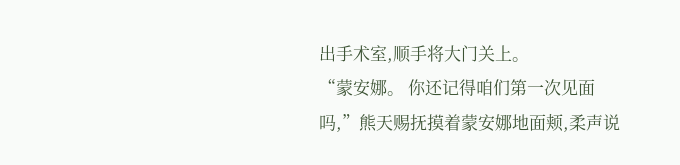出手术室,顺手将大门关上。
“蒙安娜。 你还记得咱们第一次见面吗,”熊天赐抚摸着蒙安娜地面颊,柔声说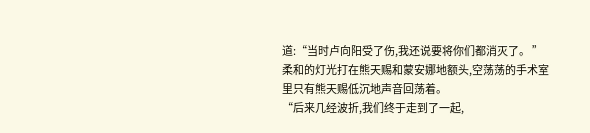道:“当时卢向阳受了伤,我还说要将你们都消灭了。 ”
柔和的灯光打在熊天赐和蒙安娜地额头,空荡荡的手术室里只有熊天赐低沉地声音回荡着。
“后来几经波折,我们终于走到了一起,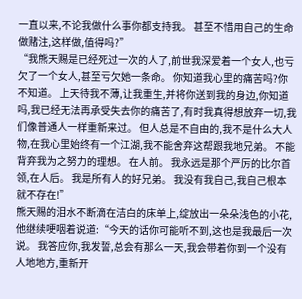一直以来,不论我做什么事你都支持我。 甚至不惜用自己的生命做赌注,这样做,值得吗?”
“我熊天赐是已经死过一次的人了,前世我深爱着一个女人,也亏欠了一个女人,甚至亏欠她一条命。 你知道我心里的痛苦吗?你不知道。 上天待我不薄,让我重生,并将你送到我的身边,你知道吗,我已经无法再承受失去你的痛苦了,有时我真得想放弃一切,我们像普通人一样重新来过。 但人总是不自由的,我不是什么大人物,在我心里始终有一个江湖,我不能舍弃这帮跟我地兄弟。 不能背弃我为之努力的理想。 在人前。 我永远是那个严厉的比尔首领,在人后。 我是所有人的好兄弟。 我没有我自己,我自己根本就不存在!”
熊天赐的泪水不断滴在洁白的床单上,绽放出一朵朵浅色的小花,他继续哽咽着说道:“今天的话你可能听不到,这也是我最后一次说。 我答应你,我发誓,总会有那么一天,我会带着你到一个没有人地地方,重新开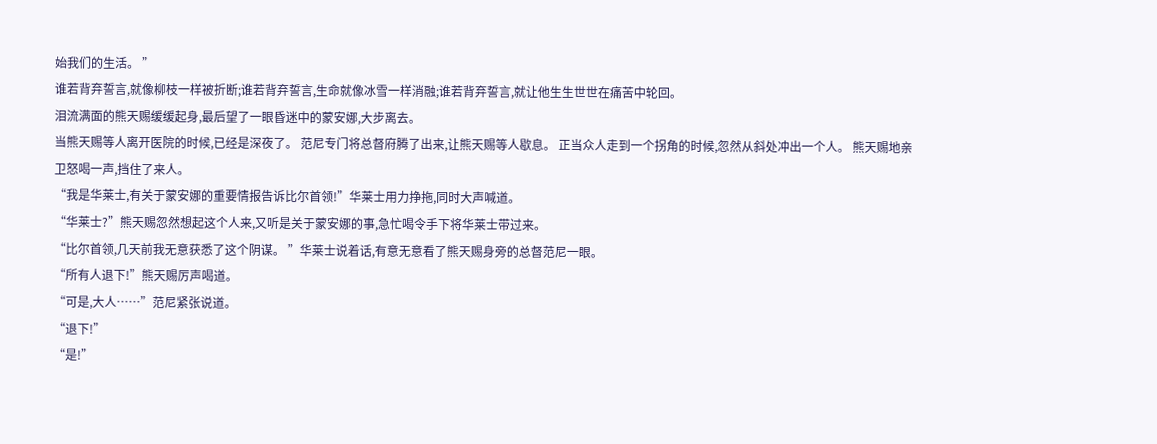始我们的生活。 ”
谁若背弃誓言,就像柳枝一样被折断;谁若背弃誓言,生命就像冰雪一样消融;谁若背弃誓言,就让他生生世世在痛苦中轮回。
泪流满面的熊天赐缓缓起身,最后望了一眼昏迷中的蒙安娜,大步离去。
当熊天赐等人离开医院的时候,已经是深夜了。 范尼专门将总督府腾了出来,让熊天赐等人歇息。 正当众人走到一个拐角的时候,忽然从斜处冲出一个人。 熊天赐地亲卫怒喝一声,挡住了来人。
“我是华莱士,有关于蒙安娜的重要情报告诉比尔首领!”华莱士用力挣拖,同时大声喊道。
“华莱士?”熊天赐忽然想起这个人来,又听是关于蒙安娜的事,急忙喝令手下将华莱士带过来。
“比尔首领,几天前我无意获悉了这个阴谋。 ”华莱士说着话,有意无意看了熊天赐身旁的总督范尼一眼。
“所有人退下!”熊天赐厉声喝道。
“可是,大人……”范尼紧张说道。
“退下!”
“是!”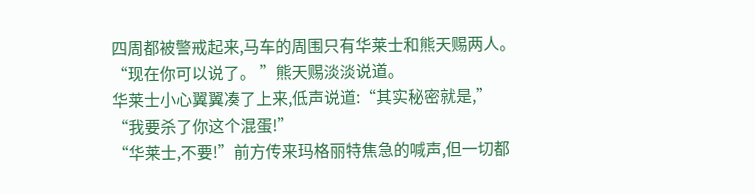四周都被警戒起来,马车的周围只有华莱士和熊天赐两人。
“现在你可以说了。 ”熊天赐淡淡说道。
华莱士小心翼翼凑了上来,低声说道:“其实秘密就是,”
“我要杀了你这个混蛋!”
“华莱士,不要!”前方传来玛格丽特焦急的喊声,但一切都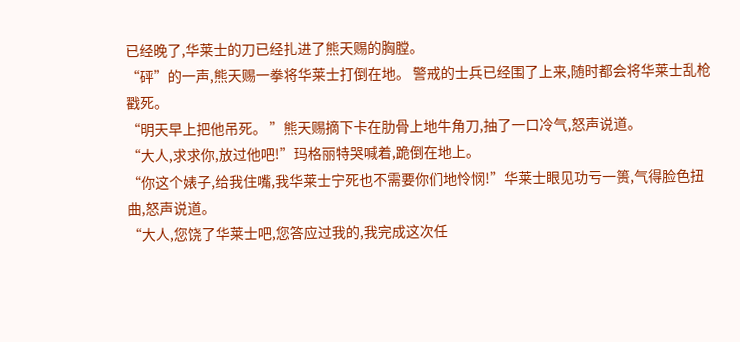已经晚了,华莱士的刀已经扎进了熊天赐的胸膛。
“砰”的一声,熊天赐一拳将华莱士打倒在地。 警戒的士兵已经围了上来,随时都会将华莱士乱枪戳死。
“明天早上把他吊死。 ”熊天赐摘下卡在肋骨上地牛角刀,抽了一口冷气,怒声说道。
“大人,求求你,放过他吧!”玛格丽特哭喊着,跪倒在地上。
“你这个婊子,给我住嘴,我华莱士宁死也不需要你们地怜悯!”华莱士眼见功亏一篑,气得脸色扭曲,怒声说道。
“大人,您饶了华莱士吧,您答应过我的,我完成这次任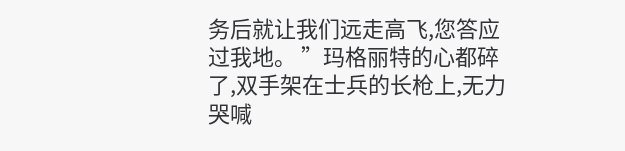务后就让我们远走高飞,您答应过我地。 ”玛格丽特的心都碎了,双手架在士兵的长枪上,无力哭喊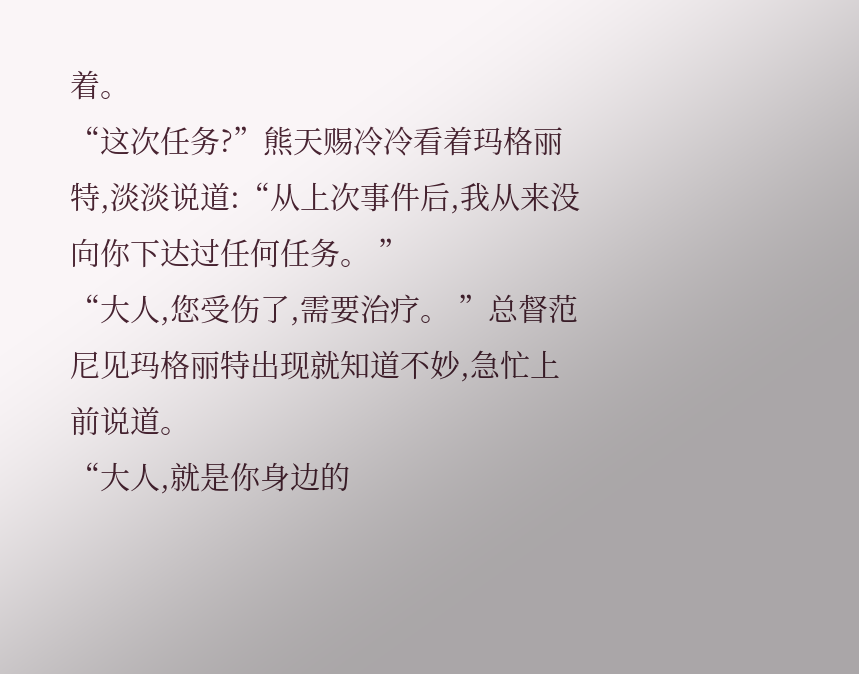着。
“这次任务?”熊天赐冷冷看着玛格丽特,淡淡说道:“从上次事件后,我从来没向你下达过任何任务。 ”
“大人,您受伤了,需要治疗。 ”总督范尼见玛格丽特出现就知道不妙,急忙上前说道。
“大人,就是你身边的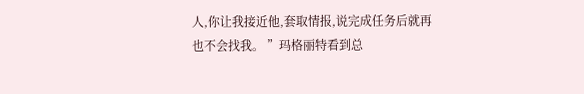人,你让我接近他,套取情报,说完成任务后就再也不会找我。 ”玛格丽特看到总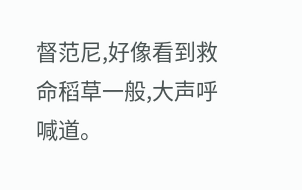督范尼,好像看到救命稻草一般,大声呼喊道。